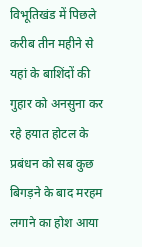विभूतिखंड में पिछले करीब तीन महीने से यहां के बाशिंदों की गुहार को अनसुना कर रहे हयात होटल के प्रबंधन को सब कुछ बिगड़ने के बाद मरहम लगाने का होश आया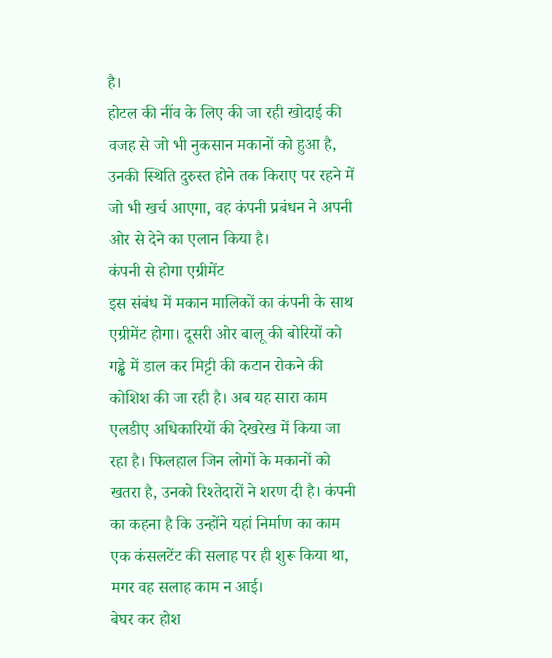है।
होटल की नींव के लिए की जा रही खोदाई की वजह से जो भी नुकसान मकानों को हुआ है, उनकी स्थिति दुरुस्त होने तक किराए पर रहने में जो भी खर्च आएगा, वह कंपनी प्रबंधन ने अपनी ओर से देने का एलान किया है।
कंपनी से होगा एग्रीमेंट
इस संबंध में मकान मालिकों का कंपनी के साथ एग्रीमेंट होगा। दूसरी ओर बालू की बोरियों को गड्ढे में डाल कर मिट्टी की कटान रोकने की कोशिश की जा रही है। अब यह सारा काम एलडीए अधिकारियों की देखरेख में किया जा रहा है। फिलहाल जिन लोगों के मकानों को खतरा है, उनको रिश्तेदारों ने शरण दी है। कंपनी का कहना है कि उन्होंने यहां निर्माण का काम एक कंसलटेंट की सलाह पर ही शुरू किया था, मगर वह सलाह काम न आई।
बेघर कर होश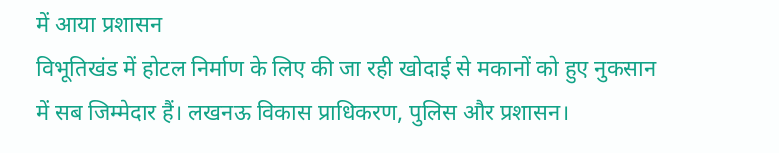में आया प्रशासन
विभूतिखंड में होटल निर्माण के लिए की जा रही खोदाई से मकानों को हुए नुकसान में सब जिम्मेदार हैं। लखनऊ विकास प्राधिकरण, पुलिस और प्रशासन।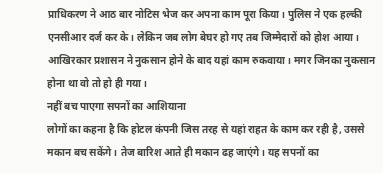प्राधिकरण ने आठ बार नोटिस भेज कर अपना काम पूरा किया। पुलिस ने एक हल्की एनसीआर दर्ज कर के। लेकिन जब लोग बेघर हो गए तब जिम्मेदारों को होश आया। आखिरकार प्रशासन ने नुकसान होने के बाद यहां काम रुकवाया। मगर जिनका नुकसान होना था वो तो हो ही गया।
नहीं बच पाएगा सपनों का आशियाना
लोगों का कहना है कि होटल कंपनी जिस तरह से यहां राहत के काम कर रही है, उससे मकान बच सकेंगे। तेज बारिश आते ही मकान ढह जाएंगे। यह सपनों का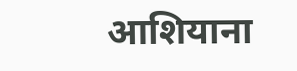आशियाना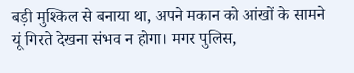बड़ी मुश्किल से बनाया था, अपने मकान को आंखों के सामने यूं गिरते देखना संभव न होगा। मगर पुलिस,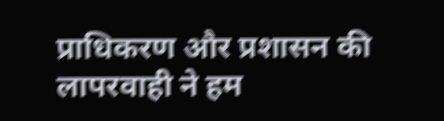प्राधिकरण और प्रशासन की लापरवाही ने हम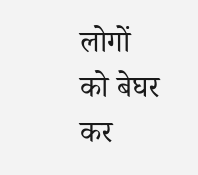लोगों को बेघर कर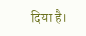दिया है।